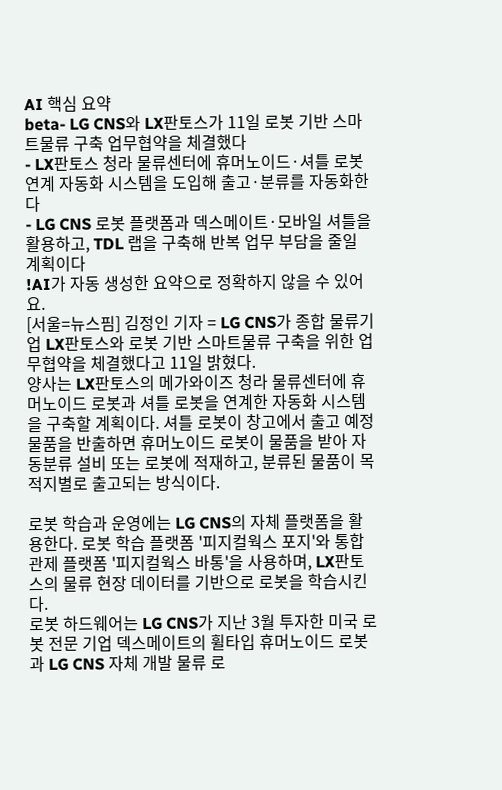AI 핵심 요약
beta- LG CNS와 LX판토스가 11일 로봇 기반 스마트물류 구축 업무협약을 체결했다
- LX판토스 청라 물류센터에 휴머노이드·셔틀 로봇 연계 자동화 시스템을 도입해 출고·분류를 자동화한다
- LG CNS 로봇 플랫폼과 덱스메이트·모바일 셔틀을 활용하고, TDL 랩을 구축해 반복 업무 부담을 줄일 계획이다
!AI가 자동 생성한 요약으로 정확하지 않을 수 있어요.
[서울=뉴스핌] 김정인 기자 = LG CNS가 종합 물류기업 LX판토스와 로봇 기반 스마트물류 구축을 위한 업무협약을 체결했다고 11일 밝혔다.
양사는 LX판토스의 메가와이즈 청라 물류센터에 휴머노이드 로봇과 셔틀 로봇을 연계한 자동화 시스템을 구축할 계획이다. 셔틀 로봇이 창고에서 출고 예정 물품을 반출하면 휴머노이드 로봇이 물품을 받아 자동분류 설비 또는 로봇에 적재하고, 분류된 물품이 목적지별로 출고되는 방식이다.

로봇 학습과 운영에는 LG CNS의 자체 플랫폼을 활용한다. 로봇 학습 플랫폼 '피지컬웍스 포지'와 통합 관제 플랫폼 '피지컬웍스 바통'을 사용하며, LX판토스의 물류 현장 데이터를 기반으로 로봇을 학습시킨다.
로봇 하드웨어는 LG CNS가 지난 3월 투자한 미국 로봇 전문 기업 덱스메이트의 휠타입 휴머노이드 로봇과 LG CNS 자체 개발 물류 로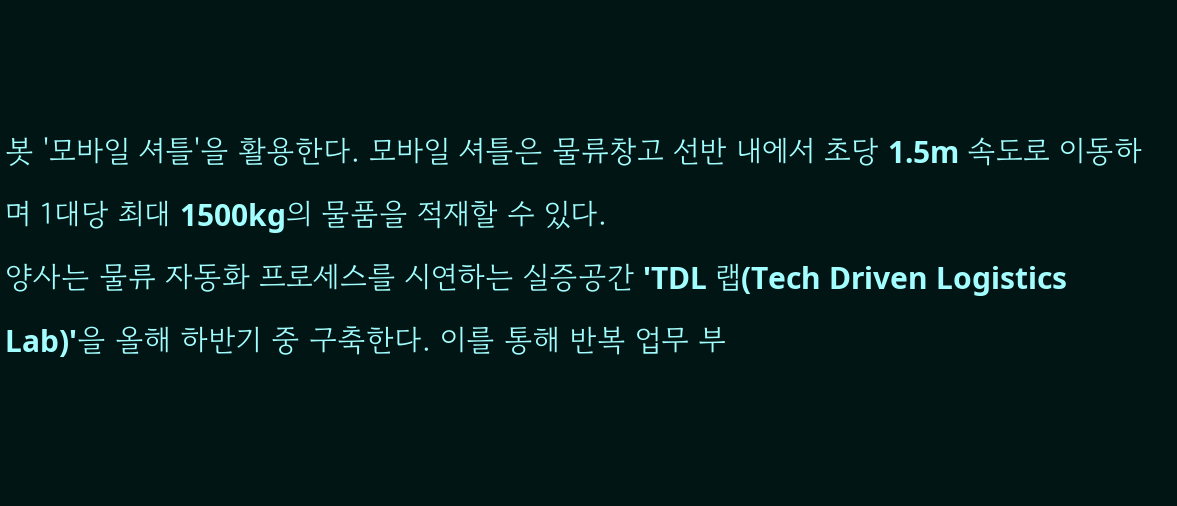봇 '모바일 셔틀'을 활용한다. 모바일 셔틀은 물류창고 선반 내에서 초당 1.5m 속도로 이동하며 1대당 최대 1500kg의 물품을 적재할 수 있다.
양사는 물류 자동화 프로세스를 시연하는 실증공간 'TDL 랩(Tech Driven Logistics Lab)'을 올해 하반기 중 구축한다. 이를 통해 반복 업무 부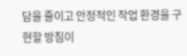담을 줄이고 안정적인 작업 환경을 구현할 방침이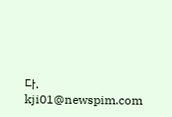다.
kji01@newspim.com